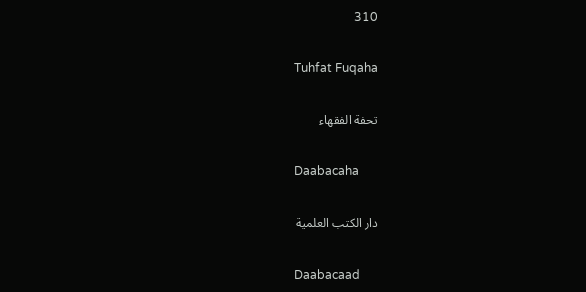310

Tuhfat Fuqaha

تحفة الفقهاء

Daabacaha

دار الكتب العلمية

Daabacaad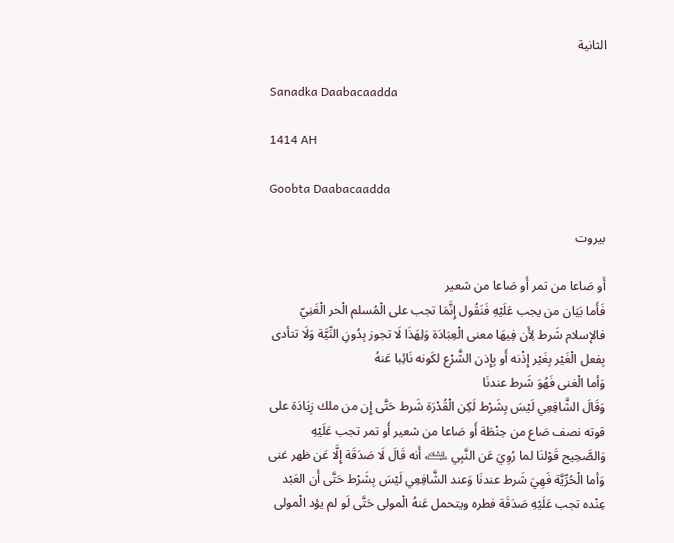الثانية

Sanadka Daabacaadda

1414 AH

Goobta Daabacaadda

بيروت

أَو صَاعا من تمر أَو صَاعا من شعير
فَأَما بَيَان من يجب عَلَيْهِ فَنَقُول إِنَّمَا تجب على الْمُسلم الْحر الْغَنِيّ
فالإسلام شَرط لِأَن فِيهَا معنى الْعِبَادَة وَلِهَذَا لَا تجوز بِدُونِ النِّيَّة وَلَا تتأدى بِفعل الْغَيْر بِغَيْر إِذْنه أَو بِإِذن الشَّرْع لكَونه نَائِبا عَنهُ
وَأما الْغنى فَهُوَ شَرط عندنَا
وَقَالَ الشَّافِعِي لَيْسَ بِشَرْط لَكِن الْقُدْرَة شَرط حَتَّى إِن من ملك زِيَادَة على قوته نصف صَاع من حِنْطَة أَو صَاعا من شعير أَو تمر تجب عَلَيْهِ
وَالصَّحِيح قَوْلنَا لما رُوِيَ عَن النَّبِي ﵇ أَنه قَالَ لَا صَدَقَة إِلَّا عَن ظهر غنى
وَأما الْحُرِّيَّة فَهِيَ شَرط عندنَا وَعند الشَّافِعِي لَيْسَ بِشَرْط حَتَّى أَن العَبْد عِنْده تجب عَلَيْهِ صَدَقَة فطره ويتحمل عَنهُ الْمولى حَتَّى لَو لم يؤد الْمولى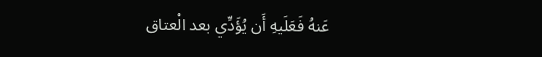عَنهُ فَعَلَيهِ أَن يُؤَدِّي بعد الْعتاق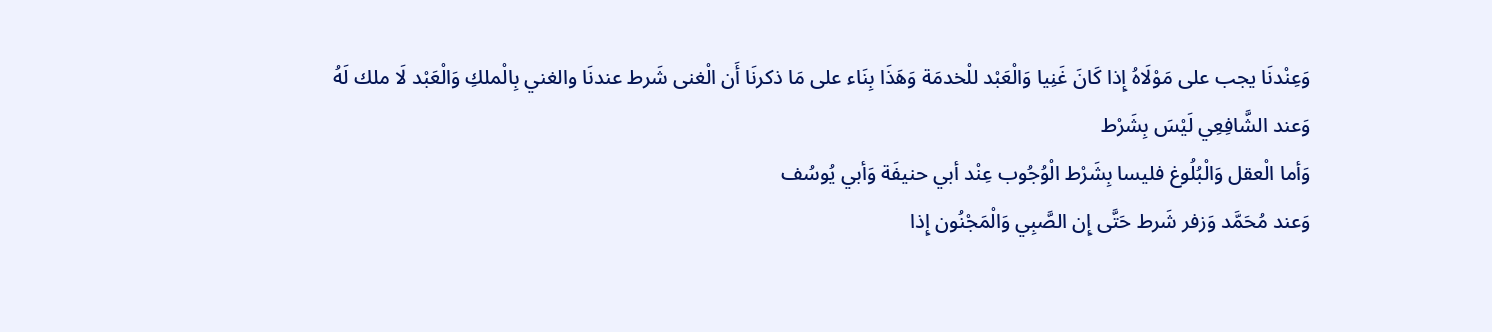وَعِنْدنَا يجب على مَوْلَاهُ إِذا كَانَ غَنِيا وَالْعَبْد للْخدمَة وَهَذَا بِنَاء على مَا ذكرنَا أَن الْغنى شَرط عندنَا والغني بِالْملكِ وَالْعَبْد لَا ملك لَهُ
وَعند الشَّافِعِي لَيْسَ بِشَرْط
وَأما الْعقل وَالْبُلُوغ فليسا بِشَرْط الْوُجُوب عِنْد أبي حنيفَة وَأبي يُوسُف
وَعند مُحَمَّد وَزفر شَرط حَتَّى إِن الصَّبِي وَالْمَجْنُون إِذا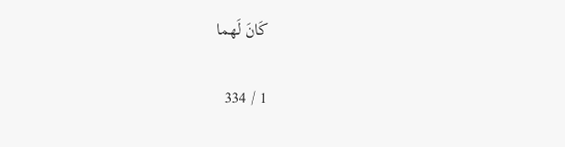كَانَ لَهما

1 / 334